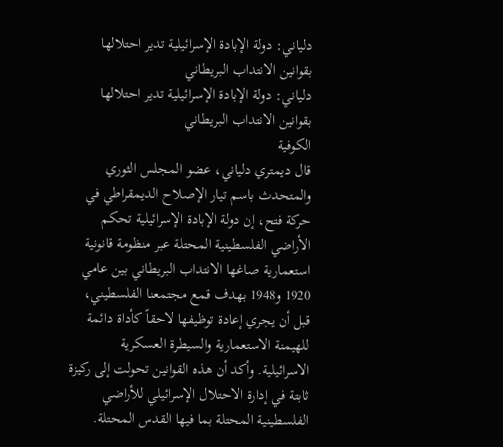دلياني: دولة الإبادة الإسرائيلية تدير احتلالها بقوانين الانتداب البريطاني
دلياني: دولة الإبادة الإسرائيلية تدير احتلالها بقوانين الانتداب البريطاني
الكوفية
قال ديمتري دلياني، عضو المجلس الثوري والمتحدث باسم تيار الإصلاح الديمقراطي في حركة فتح، إن دولة الإبادة الإسرائيلية تحكم الأراضي الفلسطينية المحتلة عبر منظومة قانونية استعمارية صاغها الانتداب البريطاني بين عامي 1920 و1948 بهدف قمع مجتمعنا الفلسطيني، قبل أن يجري إعادة توظيفها لاحقاً كأداة دائمة للهيمنة الاستعمارية والسيطرة العسكرية الاسرائيلية. وأكد أن هذه القوانين تحولت إلى ركيزة ثابتة في إدارة الاحتلال الإسرائيلي للأراضي الفلسطينية المحتلة بما فيها القدس المحتلة.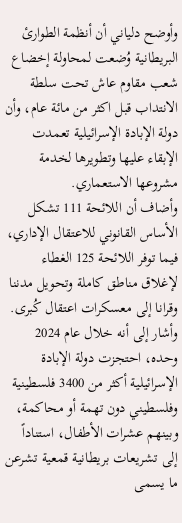وأوضح دلياني أن أنظمة الطوارئ البريطانية وُضعت لمحاولة إخضاع شعب مقاوم عاش تحت سلطة الانتداب قبل اكثر من مائة عام، وأن دولة الإبادة الإسرائيلية تعمدت الإبقاء عليها وتطويرها لخدمة مشروعها الاستعماري.
وأضاف أن اللائحة 111 تشكل الأساس القانوني للاعتقال الإداري، فيما توفر اللائحة 125 الغطاء لإغلاق مناطق كاملة وتحويل مدننا وقرانا إلى معسكرات اعتقال كُبرى. وأشار إلى أنه خلال عام 2024 وحده، احتجزت دولة الإبادة الإسرائيلية أكثر من 3400 فلسطينية وفلسطيني دون تهمة أو محاكمة، وبينهم عشرات الأطفال، استناداً إلى تشريعات بريطانية قمعية تشرعن ما يسمى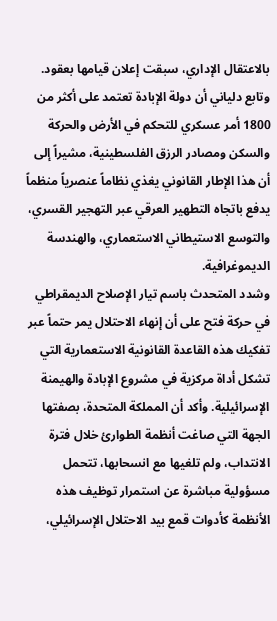بالاعتقال الإداري، سبقت إعلان قيامها بعقود.
وتابع دلياني أن دولة الإبادة تعتمد على أكثر من 1800 أمر عسكري للتحكم في الأرض والحركة والسكن ومصادر الرزق الفلسطينية، مشيراً إلى أن هذا الإطار القانوني يغذي نظاماً عنصرياً منظماً يدفع باتجاه التطهير العرقي عبر التهجير القسري، والتوسع الاستيطاني الاستعماري، والهندسة الديموغرافية.
وشدد المتحدث باسم تيار الإصلاح الديمقراطي في حركة فتح على أن إنهاء الاحتلال يمر حتماً عبر تفكيك هذه القاعدة القانونية الاستعمارية التي تشكل أداة مركزية في مشروع الإبادة والهيمنة الإسرائيلية. وأكد أن المملكة المتحدة، بصفتها الجهة التي صاغت أنظمة الطوارئ خلال فترة الانتداب، ولم تلغيها مع انسحابها، تتحمل مسؤولية مباشرة عن استمرار توظيف هذه الأنظمة كأدوات قمع بيد الاحتلال الإسرائيلي،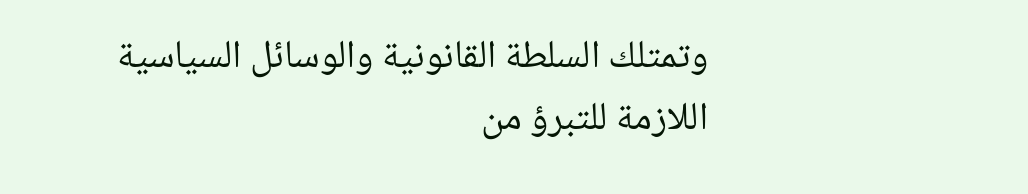وتمتلك السلطة القانونية والوسائل السياسية اللازمة للتبرؤ من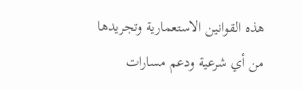هذه القوانين الاستعمارية وتجريدها من أي شرعية ودعم مسارات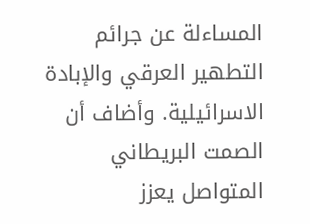المساءلة عن جرائم التطهير العرقي والإبادة الاسرائيلية. وأضاف أن الصمت البريطاني المتواصل يعزز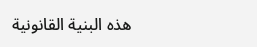هذه البنية القانونية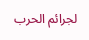لجرائم الحرب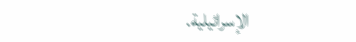الإسرائيلية.